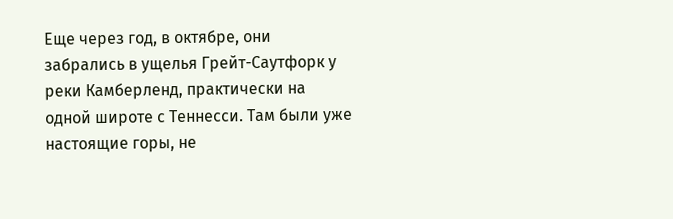Еще через год, в октябре, они забрались в ущелья Грейт-Саутфорк у реки Камберленд, практически на одной широте с Теннесси. Там были уже настоящие горы, не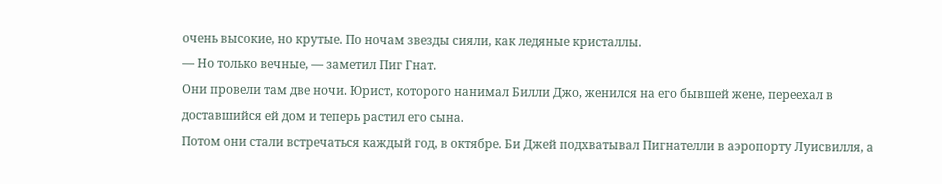очень высокие, но крутые. По ночам звезды сияли, как ледяные кристаллы.
— Но только вечные, — заметил Пиг Гнат.
Они провели там две ночи. Юрист, которого нанимал Билли Джо, женился на его бывшей жене, переехал в доставшийся ей дом и теперь растил его сына.
Потом они стали встречаться каждый год, в октябре. Би Джей подхватывал Пигнателли в аэропорту Луисвилля, а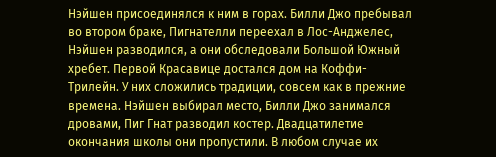Нэйшен присоединялся к ним в горах. Билли Джо пребывал во втором браке, Пигнателли переехал в Лос-Анджелес, Нэйшен разводился, а они обследовали Большой Южный хребет. Первой Красавице достался дом на Коффи-Трилейн. У них сложились традиции, совсем как в прежние времена. Нэйшен выбирал место, Билли Джо занимался дровами, Пиг Гнат разводил костер. Двадцатилетие окончания школы они пропустили. В любом случае их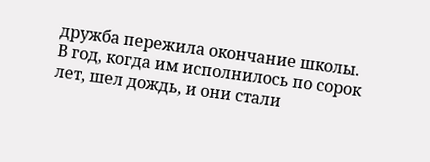дружба пережила окончание школы.
В год, когда им исполнилось по сорок лет, шел дождь, и они стали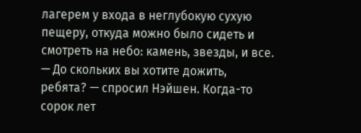лагерем у входа в неглубокую сухую пещеру, откуда можно было сидеть и смотреть на небо: камень, звезды, и все.
— До скольких вы хотите дожить, ребята? — спросил Нэйшен. Когда-то сорок лет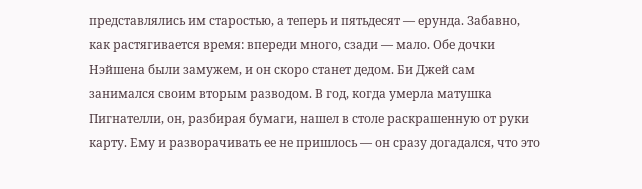представлялись им старостью, а теперь и пятьдесят — ерунда. Забавно, как растягивается время: впереди много, сзади — мало. Обе дочки Нэйшена были замужем, и он скоро станет дедом. Би Джей сам занимался своим вторым разводом. В год, когда умерла матушка Пигнателли, он, разбирая бумаги, нашел в столе раскрашенную от руки карту. Ему и разворачивать ее не пришлось — он сразу догадался, что это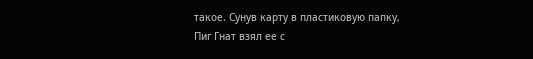такое. Сунув карту в пластиковую папку, Пиг Гнат взял ее с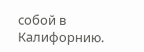собой в Калифорнию.